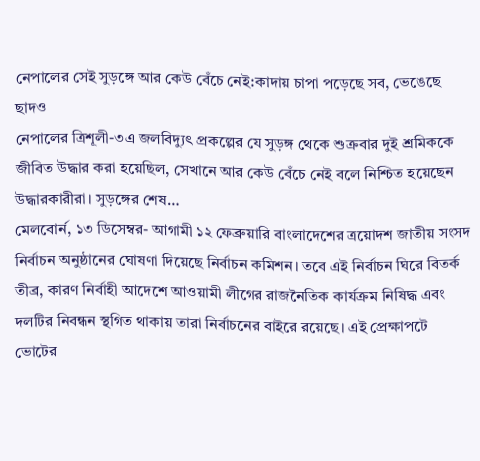নেপালের সেই সুড়ঙ্গে আর কেউ বেঁচে নেই:কাদায় চাপা পড়েছে সব, ভেঙেছে ছাদও
নেপালের ত্রিশূলী-৩এ জলবিদ্যুৎ প্রকল্পের যে সুড়ঙ্গ থেকে শুক্রবার দুই শ্রমিককে জীবিত উদ্ধার করা হয়েছিল, সেখানে আর কেউ বেঁচে নেই বলে নিশ্চিত হয়েছেন উদ্ধারকারীরা। সুড়ঙ্গের শেষ…
মেলবোর্ন, ১৩ ডিসেম্বর- আগামী ১২ ফেব্রুয়ারি বাংলাদেশের ত্রয়োদশ জাতীয় সংসদ নির্বাচন অনুষ্ঠানের ঘোষণা দিয়েছে নির্বাচন কমিশন। তবে এই নির্বাচন ঘিরে বিতর্ক তীব্র, কারণ নির্বাহী আদেশে আওয়ামী লীগের রাজনৈতিক কার্যক্রম নিষিদ্ধ এবং দলটির নিবন্ধন স্থগিত থাকায় তারা নির্বাচনের বাইরে রয়েছে। এই প্রেক্ষাপটে ভোটের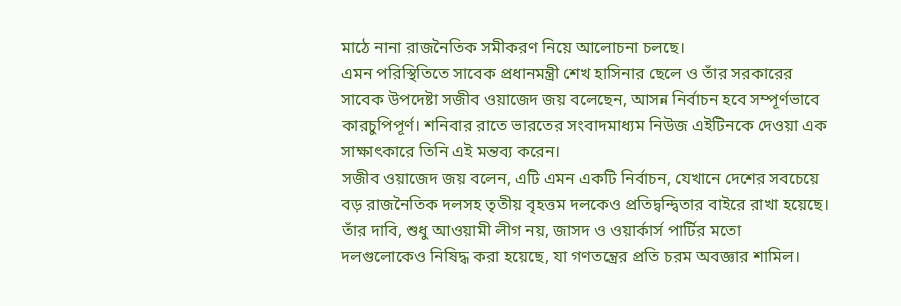মাঠে নানা রাজনৈতিক সমীকরণ নিয়ে আলোচনা চলছে।
এমন পরিস্থিতিতে সাবেক প্রধানমন্ত্রী শেখ হাসিনার ছেলে ও তাঁর সরকারের সাবেক উপদেষ্টা সজীব ওয়াজেদ জয় বলেছেন, আসন্ন নির্বাচন হবে সম্পূর্ণভাবে কারচুপিপূর্ণ। শনিবার রাতে ভারতের সংবাদমাধ্যম নিউজ এইটিনকে দেওয়া এক সাক্ষাৎকারে তিনি এই মন্তব্য করেন।
সজীব ওয়াজেদ জয় বলেন, এটি এমন একটি নির্বাচন, যেখানে দেশের সবচেয়ে বড় রাজনৈতিক দলসহ তৃতীয় বৃহত্তম দলকেও প্রতিদ্বন্দ্বিতার বাইরে রাখা হয়েছে। তাঁর দাবি, শুধু আওয়ামী লীগ নয়, জাসদ ও ওয়ার্কার্স পার্টির মতো দলগুলোকেও নিষিদ্ধ করা হয়েছে, যা গণতন্ত্রের প্রতি চরম অবজ্ঞার শামিল।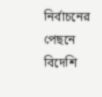নির্বাচনের পেছনে বিদেশি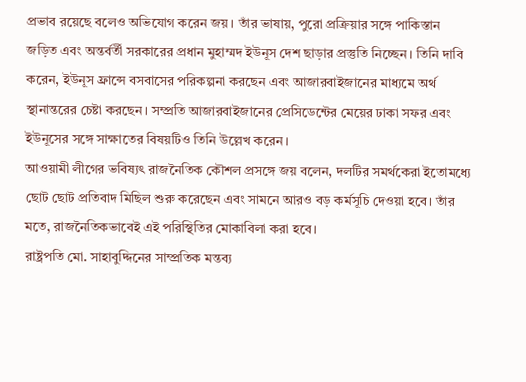প্রভাব রয়েছে বলেও অভিযোগ করেন জয়। তাঁর ভাষায়, পুরো প্রক্রিয়ার সঙ্গে পাকিস্তান জড়িত এবং অন্তর্বর্তী সরকারের প্রধান মুহাম্মদ ইউনূস দেশ ছাড়ার প্রস্তুতি নিচ্ছেন। তিনি দাবি করেন, ইউনূস ফ্রান্সে বসবাসের পরিকল্পনা করছেন এবং আজারবাইজানের মাধ্যমে অর্থ স্থানান্তরের চেষ্টা করছেন। সম্প্রতি আজারবাইজানের প্রেসিডেন্টের মেয়ের ঢাকা সফর এবং ইউনূসের সঙ্গে সাক্ষাতের বিষয়টিও তিনি উল্লেখ করেন।
আওয়ামী লীগের ভবিষ্যৎ রাজনৈতিক কৌশল প্রসঙ্গে জয় বলেন, দলটির সমর্থকেরা ইতোমধ্যে ছোট ছোট প্রতিবাদ মিছিল শুরু করেছেন এবং সামনে আরও বড় কর্মসূচি দেওয়া হবে। তাঁর মতে, রাজনৈতিকভাবেই এই পরিস্থিতির মোকাবিলা করা হবে।
রাষ্ট্রপতি মো. সাহাবুদ্দিনের সাম্প্রতিক মন্তব্য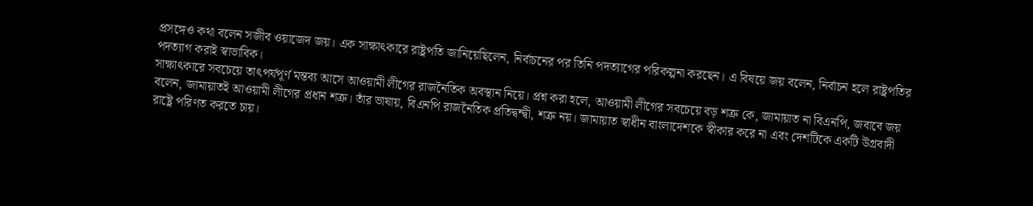প্রসঙ্গেও কথা বলেন সজীব ওয়াজেদ জয়। এক সাক্ষাৎকারে রাষ্ট্রপতি জানিয়েছিলেন, নির্বাচনের পর তিনি পদত্যাগের পরিকল্পনা করছেন। এ বিষয়ে জয় বলেন, নির্বাচন হলে রাষ্ট্রপতির পদত্যাগ করাই স্বাভাবিক।
সাক্ষাৎকারে সবচেয়ে তাৎপর্যপূর্ণ মন্তব্য আসে আওয়ামী লীগের রাজনৈতিক অবস্থান নিয়ে। প্রশ্ন করা হলে, আওয়ামী লীগের সবচেয়ে বড় শত্রু কে, জামায়াত না বিএনপি, জবাবে জয় বলেন, জামায়াতই আওয়ামী লীগের প্রধান শত্রু। তাঁর ভাষায়, বিএনপি রাজনৈতিক প্রতিদ্বন্দ্বী, শত্রু নয়। জামায়াত স্বাধীন বাংলাদেশকে স্বীকার করে না এবং দেশটিকে একটি উগ্রবাদী রাষ্ট্রে পরিণত করতে চায়।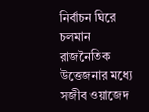নির্বাচন ঘিরে চলমান রাজনৈতিক উত্তেজনার মধ্যে সজীব ওয়াজেদ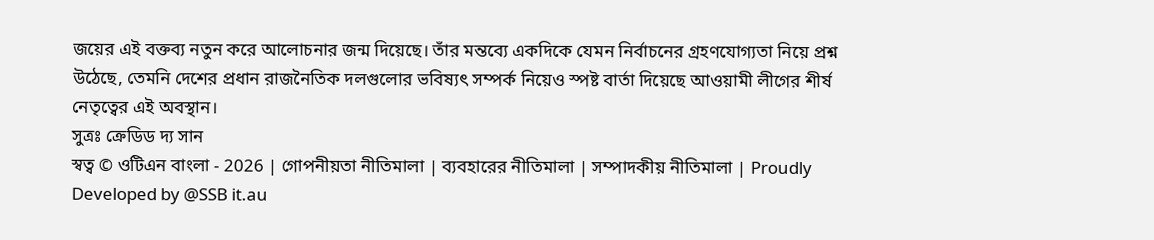জয়ের এই বক্তব্য নতুন করে আলোচনার জন্ম দিয়েছে। তাঁর মন্তব্যে একদিকে যেমন নির্বাচনের গ্রহণযোগ্যতা নিয়ে প্রশ্ন উঠেছে, তেমনি দেশের প্রধান রাজনৈতিক দলগুলোর ভবিষ্যৎ সম্পর্ক নিয়েও স্পষ্ট বার্তা দিয়েছে আওয়ামী লীগের শীর্ষ নেতৃত্বের এই অবস্থান।
সুত্রঃ ক্রেডিড দ্য সান
স্বত্ব © ওটিএন বাংলা - 2026 | গোপনীয়তা নীতিমালা | ব্যবহারের নীতিমালা | সম্পাদকীয় নীতিমালা | Proudly Developed by @SSB it.au